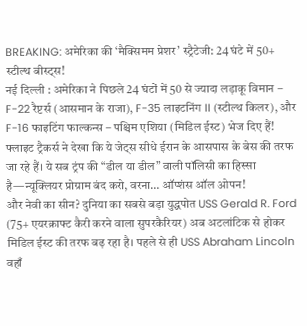BREAKING: अमेरिका की ‘मैक्सिमम प्रेशर’ स्ट्रैटेजी: 24 घंटे में 50+ स्टील्थ बीस्ट्स!
नई दिल्ली : अमेरिका ने पिछले 24 घंटों में 50 से ज्यादा लड़ाकू विमान – F-22 रैप्टर्स (आसमान के राजा), F-35 लाइटनिंग II (स्टील्थ किलर), और F-16 फाइटिंग फाल्कन्स – पश्चिम एशिया (मिडिल ईस्ट) भेज दिए हैं!
फ्लाइट ट्रैकर्स ने देखा कि ये जेट्स सीधे ईरान के आसपास के बेस की तरफ जा रहे हैं। ये सब ट्रंप की “डील या डील” वाली पॉलिसी का हिस्सा है—न्यूक्लियर प्रोग्राम बंद करो, वरना… ऑप्शंस ऑल ओपन!
और नेवी का सीन? दुनिया का सबसे बड़ा युद्धपोत USS Gerald R. Ford (75+ एयरक्राफ्ट कैरी करने वाला सुपरकैरियर) अब अटलांटिक से होकर मिडिल ईस्ट की तरफ बढ़ रहा है। पहले से ही USS Abraham Lincoln वहाँ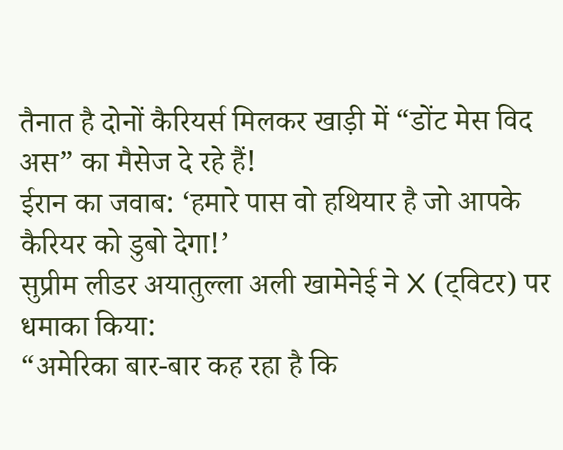तैनात है दोनों कैरियर्स मिलकर खाड़ी में “डोंट मेस विद अस” का मैसेज दे रहे हैं!
ईरान का जवाब: ‘हमारे पास वो हथियार है जो आपके कैरियर को डुबो देगा!’
सुप्रीम लीडर अयातुल्ला अली खामेनेई ने X (ट्विटर) पर धमाका किया:
“अमेरिका बार-बार कह रहा है कि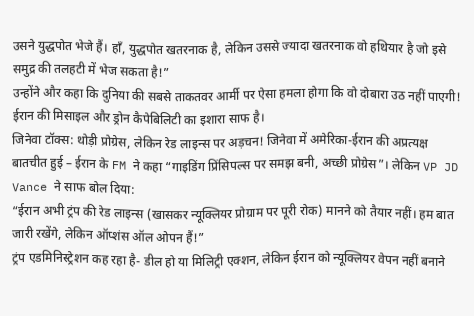उसने युद्धपोत भेजे हैं। हाँ, युद्धपोत खतरनाक है, लेकिन उससे ज्यादा खतरनाक वो हथियार है जो इसे समुद्र की तलहटी में भेज सकता है!”
उन्होंने और कहा कि दुनिया की सबसे ताकतवर आर्मी पर ऐसा हमला होगा कि वो दोबारा उठ नहीं पाएगी! ईरान की मिसाइल और ड्रोन कैपेबिलिटी का इशारा साफ है।
जिनेवा टॉक्स: थोड़ी प्रोग्रेस, लेकिन रेड लाइन्स पर अड़चन! जिनेवा में अमेरिका-ईरान की अप्रत्यक्ष बातचीत हुई – ईरान के FM ने कहा “गाइडिंग प्रिंसिपल्स पर समझ बनी, अच्छी प्रोग्रेस”। लेकिन VP JD Vance ने साफ बोल दिया:
“ईरान अभी ट्रंप की रेड लाइन्स (खासकर न्यूक्लियर प्रोग्राम पर पूरी रोक) मानने को तैयार नहीं। हम बात जारी रखेंगे, लेकिन ऑप्शंस ऑल ओपन हैं!”
ट्रंप एडमिनिस्ट्रेशन कह रहा है- डील हो या मिलिट्री एक्शन, लेकिन ईरान को न्यूक्लियर वेपन नहीं बनाने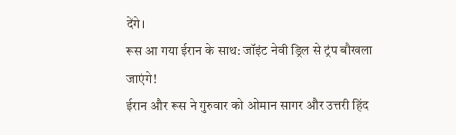देंगे।
रूस आ गया ईरान के साथ: जॉइंट नेवी ड्रिल से ट्रंप बौखला जाएंगे!
ईरान और रूस ने गुरुवार को ओमान सागर और उत्तरी हिंद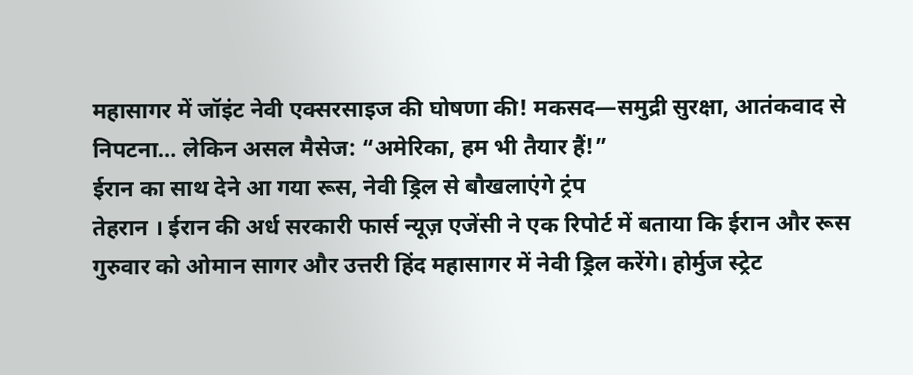महासागर में जॉइंट नेवी एक्सरसाइज की घोषणा की! मकसद—समुद्री सुरक्षा, आतंकवाद से निपटना… लेकिन असल मैसेज: “अमेरिका, हम भी तैयार हैं!”
ईरान का साथ देने आ गया रूस, नेवी ड्रिल से बौखलाएंगे ट्रंप
तेहरान । ईरान की अर्ध सरकारी फार्स न्यूज़ एजेंसी ने एक रिपोर्ट में बताया कि ईरान और रूस गुरुवार को ओमान सागर और उत्तरी हिंद महासागर में नेवी ड्रिल करेंगे। होर्मुज स्ट्रेट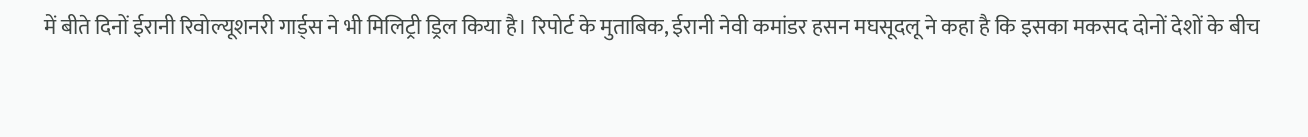में बीते दिनों ईरानी रिवोल्यूशनरी गार्ड्स ने भी मिलिट्री ड्रिल किया है। रिपोर्ट के मुताबिक, ईरानी नेवी कमांडर हसन मघसूदलू ने कहा है कि इसका मकसद दोनों देशों के बीच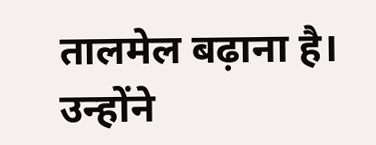तालमेल बढ़ाना है। उन्होंने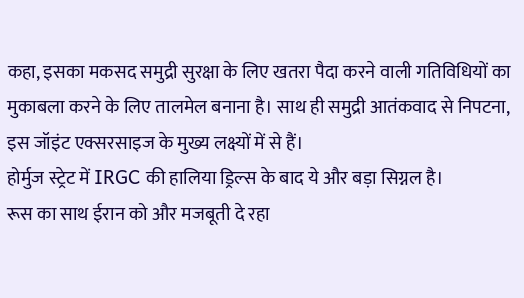कहा, इसका मकसद समुद्री सुरक्षा के लिए खतरा पैदा करने वाली गतिविधियों का मुकाबला करने के लिए तालमेल बनाना है। साथ ही समुद्री आतंकवाद से निपटना, इस जॉइंट एक्सरसाइज के मुख्य लक्ष्यों में से हैं।
होर्मुज स्ट्रेट में IRGC की हालिया ड्रिल्स के बाद ये और बड़ा सिग्नल है।
रूस का साथ ईरान को और मजबूती दे रहा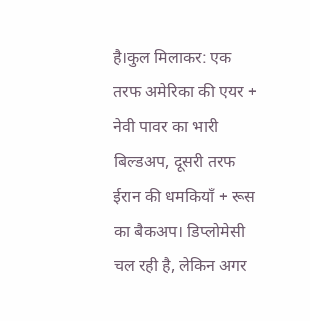है।कुल मिलाकर: एक तरफ अमेरिका की एयर + नेवी पावर का भारी बिल्डअप, दूसरी तरफ ईरान की धमकियाँ + रूस का बैकअप। डिप्लोमेसी चल रही है, लेकिन अगर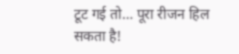टूट गई तो… पूरा रीजन हिल सकता है!